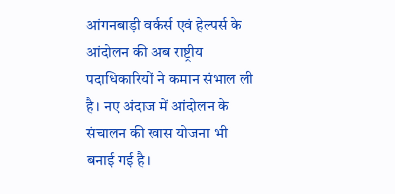आंगनबाड़ी वर्कर्स एवं हेल्पर्स के आंदोलन की अब राष्ट्रीय पदाधिकारियों ने कमान संभाल ली है। नए अंदाज में आंदोलन के संचालन की खास योजना भी बनाई गई है।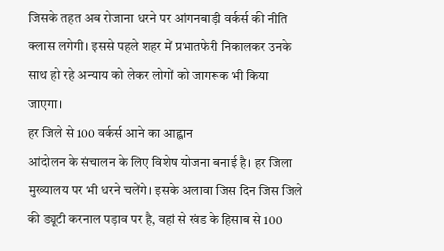जिसके तहत अब रोजाना धरने पर आंगनबाड़ी वर्कर्स की नीति क्लास लगेगी। इससे पहले शहर में प्रभातफेरी निकालकर उनके साथ हो रहे अन्याय को लेकर लोगों को जागरूक भी किया जाएगा।
हर जिले से 100 वर्कर्स आने का आह्वान
आंदोलन के संचालन के लिए विशेष योजना बनाई है। हर जिला मुख्यालय पर भी धरने चलेंगे। इसके अलावा जिस दिन जिस जिले की ड्यूटी करनाल पड़ाव पर है, वहां से खंड के हिसाब से 100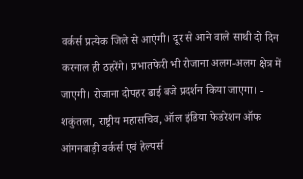वर्कर्स प्रत्येक जिले से आएंगी। दूर से आने वाले साथी दो दिन करनाल ही ठहरेंगे। प्रभातफेरी भी रोजाना अलग-अलग क्षेत्र में जाएगी। रोजाना दोपहर ढाई बजे प्रदर्शन किया जाएगा। - शकुंतला, राष्ट्रीय महासचिव, ऑल इंडिया फेडरेशन ऑफ आंगनबाड़ी वर्कर्स एवं हेल्पर्स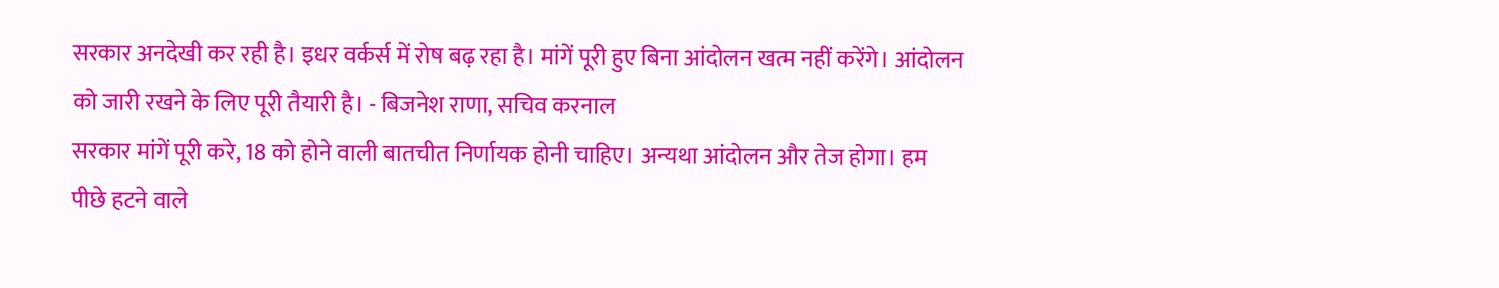सरकार अनदेखी कर रही है। इधर वर्कर्स में रोष बढ़ रहा है। मांगें पूरी हुए बिना आंदोलन खत्म नहीं करेंगे। आंदोलन को जारी रखने के लिए पूरी तैयारी है। - बिजनेश राणा, सचिव करनाल
सरकार मांगें पूरी करे, 18 को होने वाली बातचीत निर्णायक होनी चाहिए। अन्यथा आंदोलन और तेज होगा। हम पीछे हटने वाले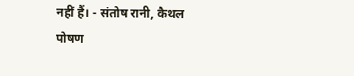नहीं हैं। - संतोष रानी, कैथल
पोषण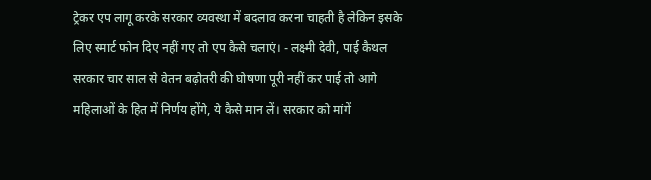ट्रेकर एप लागू करके सरकार व्यवस्था में बदलाव करना चाहती है लेकिन इसके लिए स्मार्ट फोन दिए नहीं गए तो एप कैसे चलाएं। - लक्ष्मी देवी, पाई कैथल
सरकार चार साल से वेतन बढ़ोतरी की घोषणा पूरी नहीं कर पाई तो आगे महिलाओं के हित में निर्णय होंगे, ये कैसे मान लें। सरकार को मांगें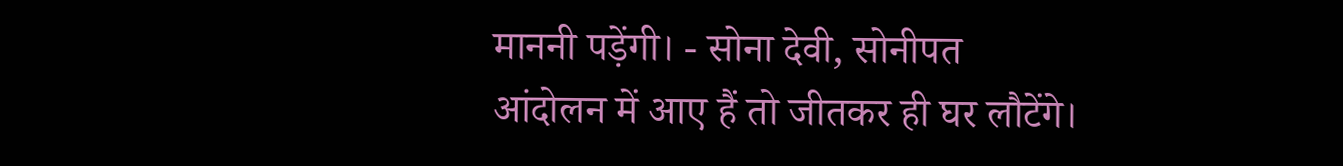माननी पड़ेंगी। - सोना देवी, सोनीपत
आंदोलन में आए हैं तो जीतकर ही घर लौटेंगे।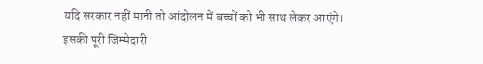यदि सरकार नहीं मानी तो आंदोलन में बच्चों को भी साथ लेकर आएंगे। इसकी पूरी जिम्मेदारी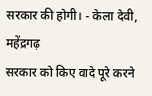सरकार की होगी। - केला देवी, महेंद्रगढ़
सरकार को किए वादे पूरे करने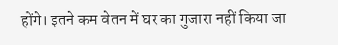होंगे। इतने कम वेतन में घर का गुजारा नहीं किया जा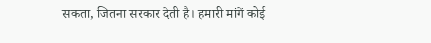सकता, जितना सरकार देती है। हमारी मांगें कोई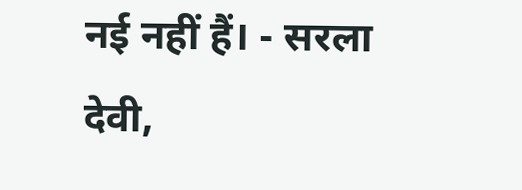नई नहीं हैं। - सरला देवी,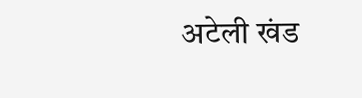अटेली खंड